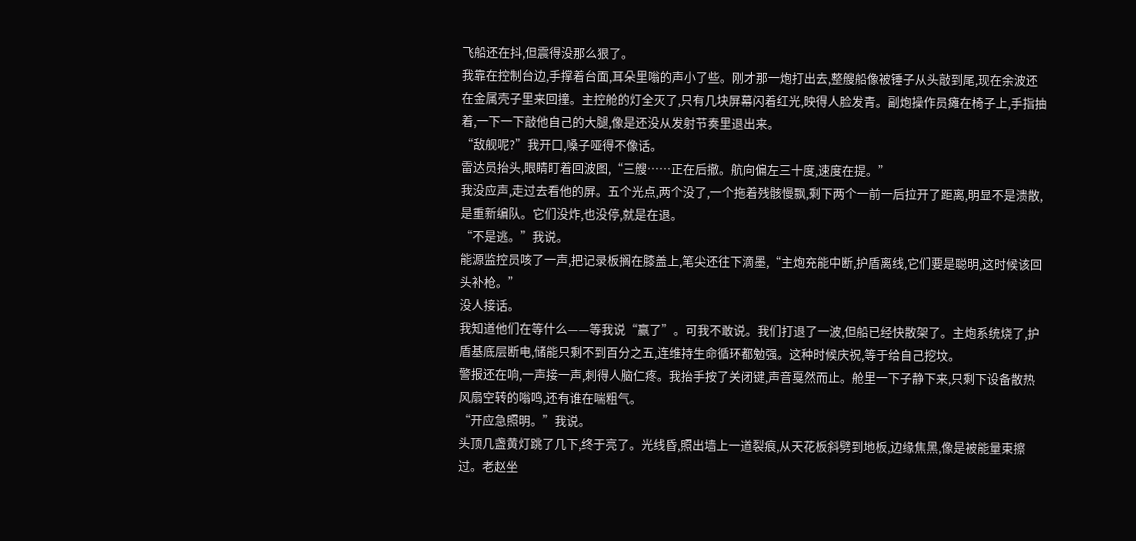飞船还在抖,但震得没那么狠了。
我靠在控制台边,手撑着台面,耳朵里嗡的声小了些。刚才那一炮打出去,整艘船像被锤子从头敲到尾,现在余波还在金属壳子里来回撞。主控舱的灯全灭了,只有几块屏幕闪着红光,映得人脸发青。副炮操作员瘫在椅子上,手指抽着,一下一下敲他自己的大腿,像是还没从发射节奏里退出来。
“敌舰呢?”我开口,嗓子哑得不像话。
雷达员抬头,眼睛盯着回波图,“三艘……正在后撤。航向偏左三十度,速度在提。”
我没应声,走过去看他的屏。五个光点,两个没了,一个拖着残骸慢飘,剩下两个一前一后拉开了距离,明显不是溃散,是重新编队。它们没炸,也没停,就是在退。
“不是逃。”我说。
能源监控员咳了一声,把记录板搁在膝盖上,笔尖还往下滴墨,“主炮充能中断,护盾离线,它们要是聪明,这时候该回头补枪。”
没人接话。
我知道他们在等什么——等我说“赢了”。可我不敢说。我们打退了一波,但船已经快散架了。主炮系统烧了,护盾基底层断电,储能只剩不到百分之五,连维持生命循环都勉强。这种时候庆祝,等于给自己挖坟。
警报还在响,一声接一声,刺得人脑仁疼。我抬手按了关闭键,声音戛然而止。舱里一下子静下来,只剩下设备散热风扇空转的嗡鸣,还有谁在喘粗气。
“开应急照明。”我说。
头顶几盏黄灯跳了几下,终于亮了。光线昏,照出墙上一道裂痕,从天花板斜劈到地板,边缘焦黑,像是被能量束擦过。老赵坐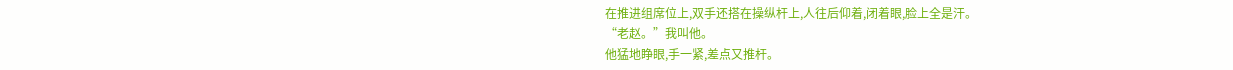在推进组席位上,双手还搭在操纵杆上,人往后仰着,闭着眼,脸上全是汗。
“老赵。”我叫他。
他猛地睁眼,手一紧,差点又推杆。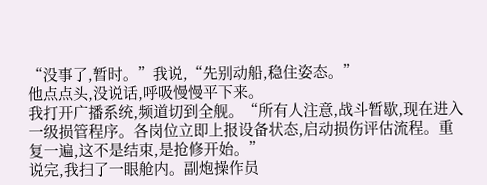“没事了,暂时。”我说,“先别动船,稳住姿态。”
他点点头,没说话,呼吸慢慢平下来。
我打开广播系统,频道切到全舰。“所有人注意,战斗暂歇,现在进入一级损管程序。各岗位立即上报设备状态,启动损伤评估流程。重复一遍,这不是结束,是抢修开始。”
说完,我扫了一眼舱内。副炮操作员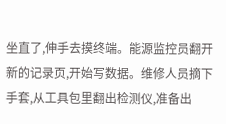坐直了,伸手去摸终端。能源监控员翻开新的记录页,开始写数据。维修人员摘下手套,从工具包里翻出检测仪,准备出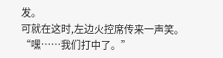发。
可就在这时,左边火控席传来一声笑。
“嘿……我们打中了。”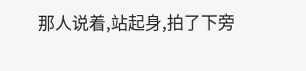那人说着,站起身,拍了下旁